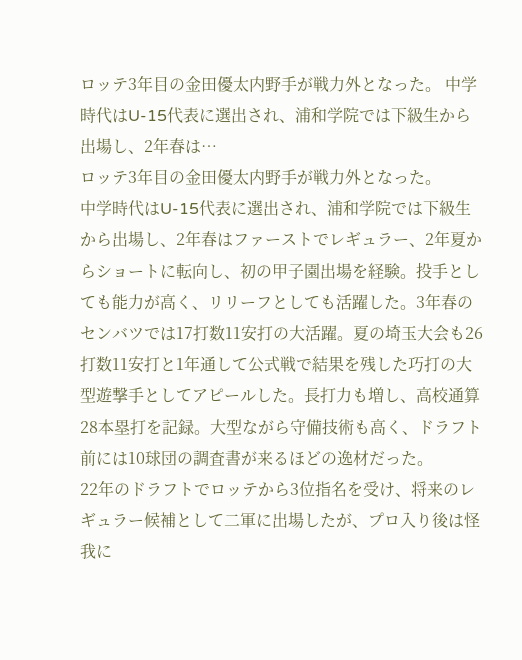ロッテ3年目の金田優太内野手が戦力外となった。 中学時代はU-15代表に選出され、浦和学院では下級生から出場し、2年春は…
ロッテ3年目の金田優太内野手が戦力外となった。
中学時代はU-15代表に選出され、浦和学院では下級生から出場し、2年春はファーストでレギュラー、2年夏からショートに転向し、初の甲子園出場を経験。投手としても能力が高く、リリーフとしても活躍した。3年春のセンバツでは17打数11安打の大活躍。夏の埼玉大会も26打数11安打と1年通して公式戦で結果を残した巧打の大型遊撃手としてアピールした。長打力も増し、高校通算28本塁打を記録。大型ながら守備技術も高く、ドラフト前には10球団の調査書が来るほどの逸材だった。
22年のドラフトでロッテから3位指名を受け、将来のレギュラー候補として二軍に出場したが、プロ入り後は怪我に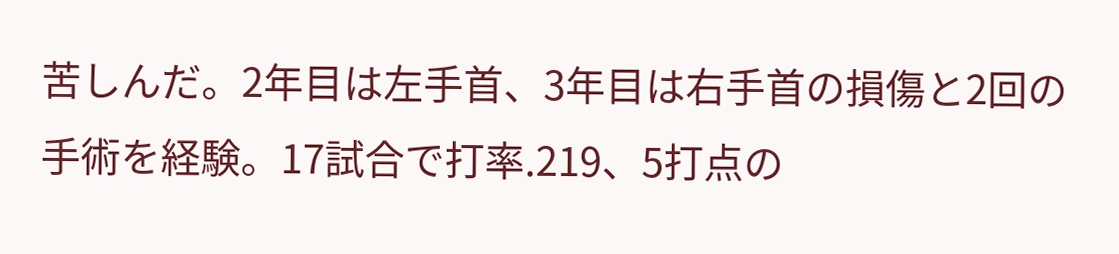苦しんだ。2年目は左手首、3年目は右手首の損傷と2回の手術を経験。17試合で打率.219、5打点の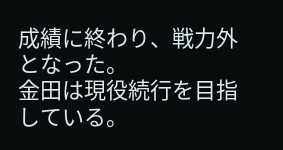成績に終わり、戦力外となった。
金田は現役続行を目指している。